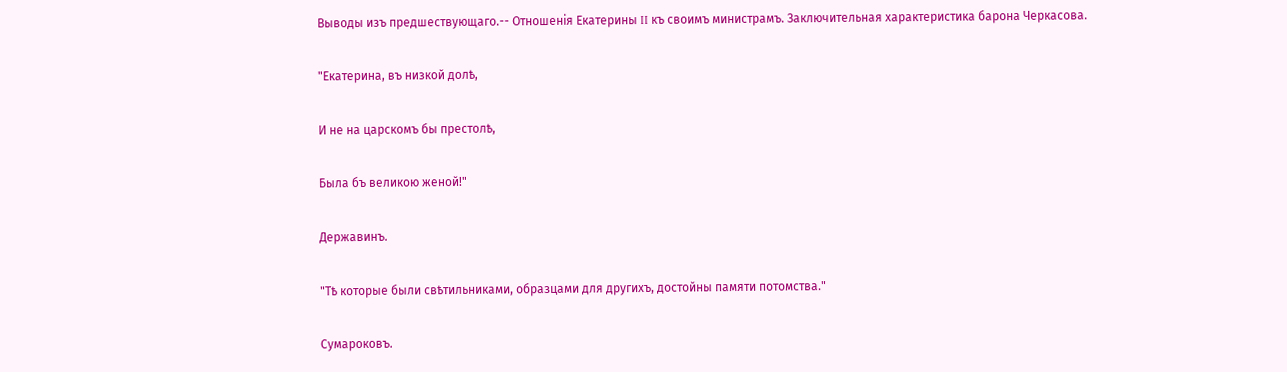Выводы изъ предшествующаго.-- Отношенія Екатерины II къ своимъ министрамъ. Заключительная характеристика барона Черкасова.

"Екатерина, въ низкой долѣ,

И не на царскомъ бы престолѣ,

Была бъ великою женой!"

Державинъ.

"Тѣ которые были свѣтильниками, образцами для другихъ, достойны памяти потомства."

Сумароковъ.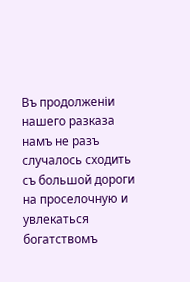Въ продолженіи нашего разказа намъ не разъ случалось сходить съ большой дороги на проселочную и увлекаться богатствомъ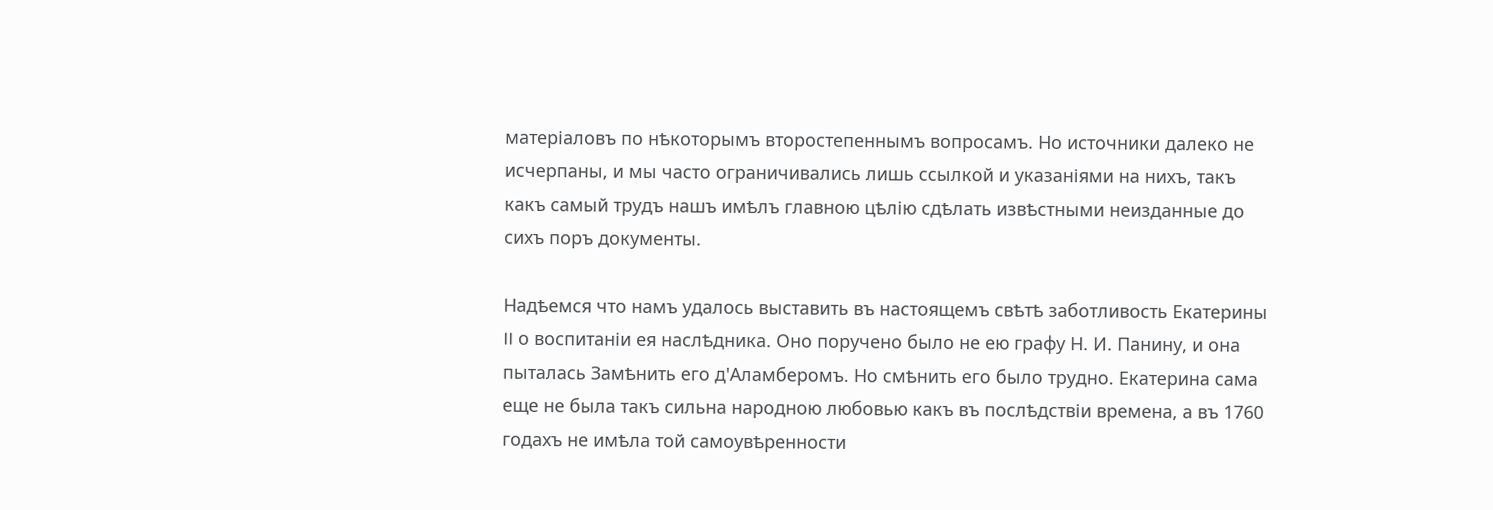матеріаловъ по нѣкоторымъ второстепеннымъ вопросамъ. Но источники далеко не исчерпаны, и мы часто ограничивались лишь ссылкой и указаніями на нихъ, такъ какъ самый трудъ нашъ имѣлъ главною цѣлію сдѣлать извѣстными неизданные до сихъ поръ документы.

Надѣемся что намъ удалось выставить въ настоящемъ свѣтѣ заботливость Екатерины II о воспитаніи ея наслѣдника. Оно поручено было не ею графу Н. И. Панину, и она пыталась Замѣнить его д'Аламберомъ. Но смѣнить его было трудно. Екатерина сама еще не была такъ сильна народною любовью какъ въ послѣдствіи времена, а въ 1760 годахъ не имѣла той самоувѣренности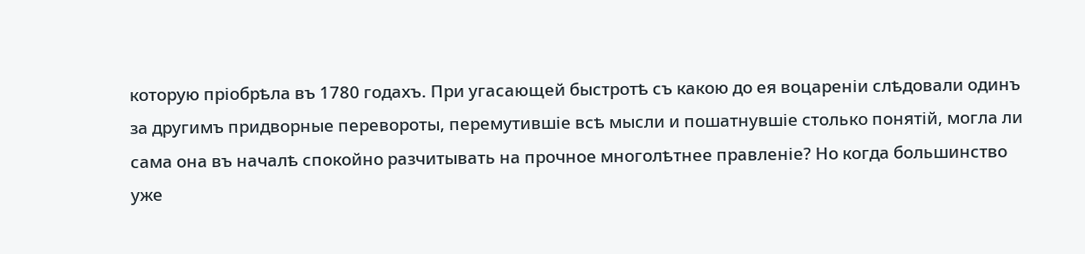которую пріобрѣла въ 1780 годахъ. При угасающей быстротѣ съ какою до ея воцареніи слѣдовали одинъ за другимъ придворные перевороты, перемутившіе всѣ мысли и пошатнувшіе столько понятій, могла ли сама она въ началѣ спокойно разчитывать на прочное многолѣтнее правленіе? Но когда большинство уже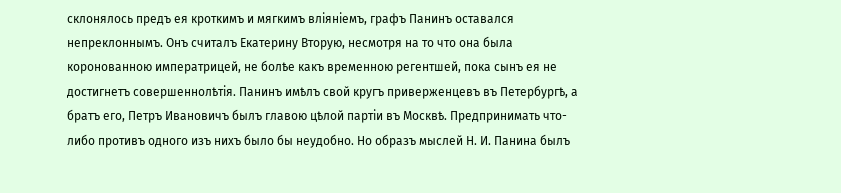склонялось предъ ея кроткимъ и мягкимъ вліяніемъ, графъ Панинъ оставался непреклоннымъ. Онъ считалъ Екатерину Вторую, несмотря на то что она была коронованною императрицей, не болѣе какъ временною регентшей, пока сынъ ея не достигнетъ совершеннолѣтія. Панинъ имѣлъ свой кругъ приверженцевъ въ Петербургѣ, а братъ его, Петръ Ивановичъ былъ главою цѣлой партіи въ Москвѣ. Предпринимать что-либо противъ одного изъ нихъ было бы неудобно. Но образъ мыслей Н. И. Панина былъ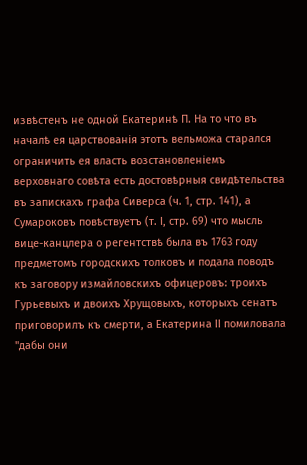извѣстенъ не одной Екатеринѣ П. На то что въ началѣ ея царствованія этотъ вельможа старался ограничить ея власть возстановленіемъ верховнаго совѣта есть достовѣрныя свидѣтельства въ запискахъ графа Сиверса (ч. 1, стр. 141), а Сумароковъ повѣствуетъ (т. I, стр. 69) что мысль вице-канцлера о регентствѣ была въ 1763 году предметомъ городскихъ толковъ и подала поводъ къ заговору измайловскихъ офицеровъ: троихъ Гурьевыхъ и двоихъ Хрущовыхъ, которыхъ сенатъ приговорилъ къ смерти, а Екатерина II помиловала "дабы они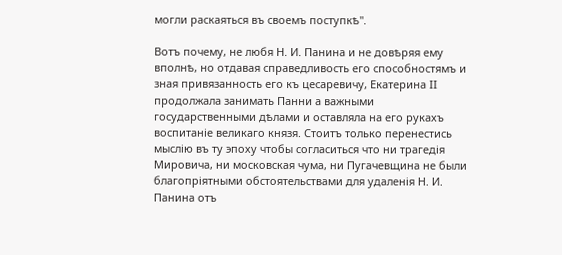могли раскаяться въ своемъ поступкѣ".

Вотъ почему, не любя Н. И. Панина и не довѣряя ему вполнѣ, но отдавая справедливость его способностямъ и зная привязанность его къ цесаревичу, Екатерина II продолжала занимать Панни а важными государственными дѣлами и оставляла на его рукахъ воспитаніе великаго князя. Стоитъ только перенестись мыслію въ ту эпоху чтобы согласиться что ни трагедія Мировича, ни московская чума, ни Пугачевщина не были благопріятными обстоятельствами для удаленія Н. И. Панина отъ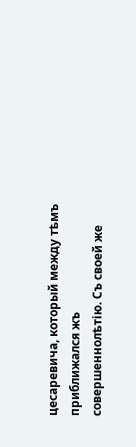цесаревича, который между тѣмъ приближался жъ совершеннолѣтію. Съ своей же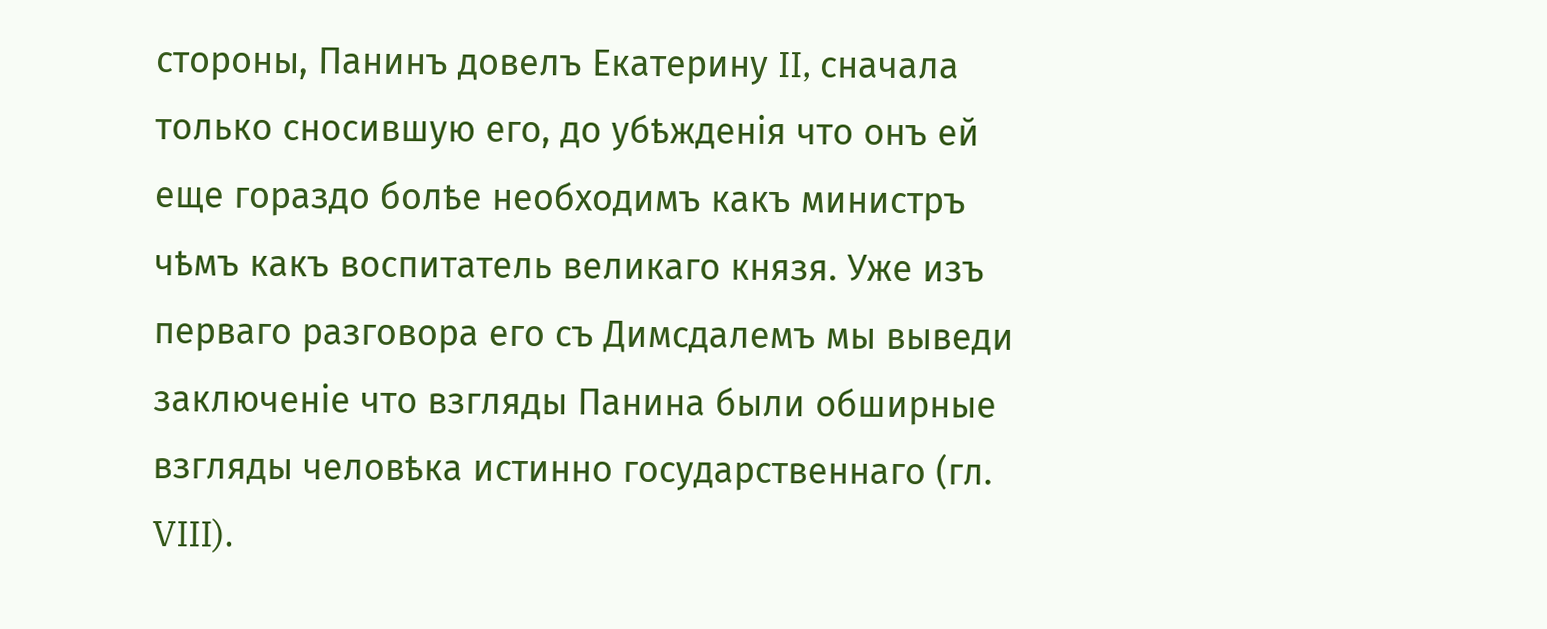стороны, Панинъ довелъ Екатерину II, сначала только сносившую его, до убѣжденія что онъ ей еще гораздо болѣе необходимъ какъ министръ чѣмъ какъ воспитатель великаго князя. Уже изъ перваго разговора его съ Димсдалемъ мы выведи заключеніе что взгляды Панина были обширные взгляды человѣка истинно государственнаго (гл. VIII).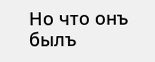Но что онъ былъ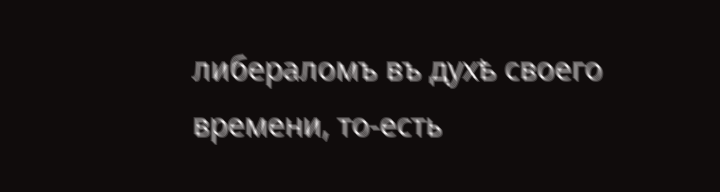либераломъ въ духѣ своего времени, то-есть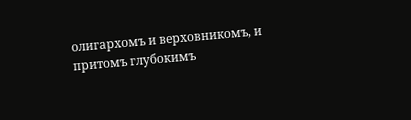олигархомъ и верховникомъ, и притомъ глубокимъ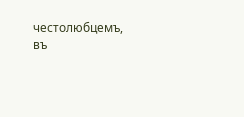честолюбцемъ, въ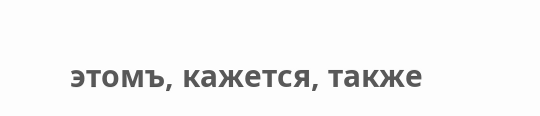этомъ, кажется, также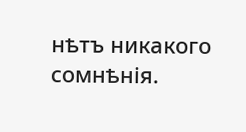нѣтъ никакого сомнѣнія.